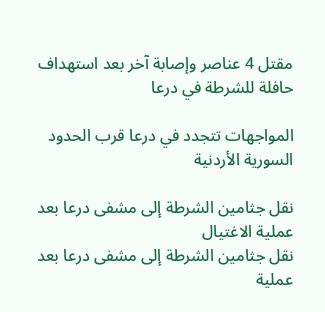مقتل 4 عناصر وإصابة آخر بعد استهداف حافلة للشرطة في درعا

المواجهات تتجدد في درعا قرب الحدود السورية الأردنية

نقل جثامين الشرطة إلى مشفى درعا بعد عملية الاغتيال
نقل جثامين الشرطة إلى مشفى درعا بعد عملية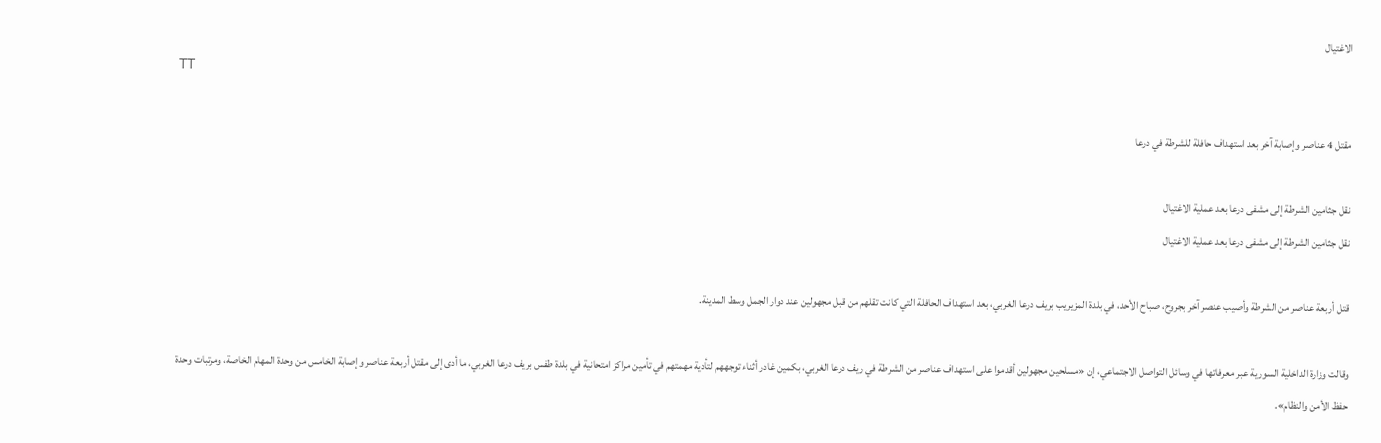الاغتيال
TT

مقتل 4 عناصر وإصابة آخر بعد استهداف حافلة للشرطة في درعا

نقل جثامين الشرطة إلى مشفى درعا بعد عملية الاغتيال
نقل جثامين الشرطة إلى مشفى درعا بعد عملية الاغتيال

قتل أربعة عناصر من الشرطة وأصيب عنصر آخر بجروح، صباح الأحد، في بلدة المزيريب بريف درعا الغربي، بعد استهداف الحافلة التي كانت تقلهم من قبل مجهولين عند دوار الجمل وسط المدينة.

وقالت وزارة الداخلية السورية عبر معرفاتها في وسائل التواصل الاجتماعي، إن «مسلحين مجهولين أقدموا على استهداف عناصر من الشرطة في ريف درعا الغربي، بكمين غادر أثناء توجههم لتأدية مهمتهم في تأمين مراكز امتحانية في بلدة طفس بريف درعا الغربي، ما أدى إلى مقتل أربعة عناصر وإصابة الخامس من وحدة المهام الخاصة، ومرتبات وحدة حفظ الأمن والنظام».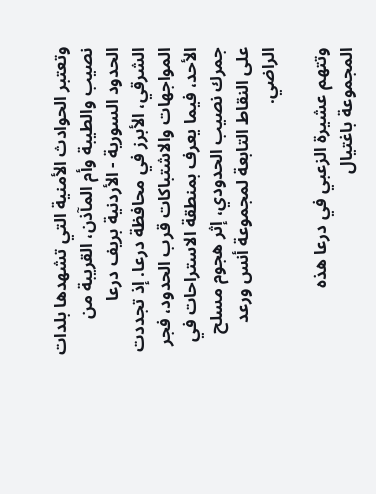وتعتبر الحوادث الأمنية التي تشهدها بلدات نصيب والطيبة وأم المآذن، القريبة من الحدود السورية - الأردنية بريف درعا الشرقي، الأبرز في محافظة درعا. إذ تجددت المواجهات والاشتباكات قرب الحدود، فجر الأحد، فيما يعرف بمنطقة الاستراحات في جمرك نصيب الحدودي، إثر هجوم مسلح على النقاط التابعة لمجموعة أنس ورعد الراضي.

وتتهم عشيرة الزعبي في درعا هذه المجموعة باغتيال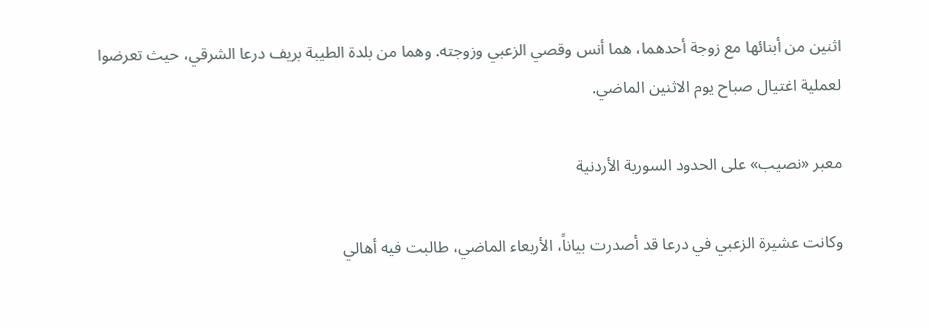اثنين من أبنائها مع زوجة أحدهما، هما أنس وقصي الزعبي وزوجته. وهما من بلدة الطيبة بريف درعا الشرقي، حيث تعرضوا لعملية اغتيال صباح يوم الاثنين الماضي.

معبر «نصيب» على الحدود السورية الأردنية

وكانت عشيرة الزعبي في درعا قد أصدرت بياناً، الأربعاء الماضي، طالبت فيه أهالي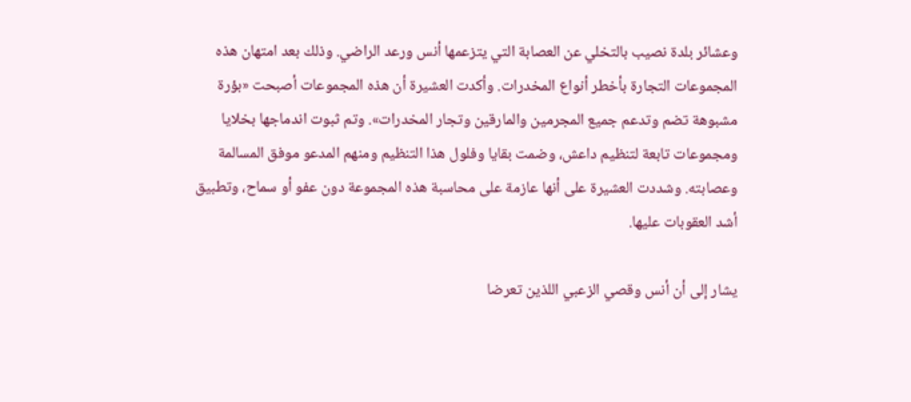وعشائر بلدة نصيب بالتخلي عن العصابة التي يتزعمها أنس ورعد الراضي. وذلك بعد امتهان هذه المجموعات التجارة بأخطر أنواع المخدرات. وأكدت العشيرة أن هذه المجموعات أصبحت «بؤرة مشبوهة تضم وتدعم جميع المجرمين والمارقين وتجار المخدرات». وتم ثبوت اندماجها بخلايا ومجموعات تابعة لتنظيم داعش، وضمت بقايا وفلول هذا التنظيم ومنهم المدعو موفق المسالمة وعصابته. وشددت العشيرة على أنها عازمة على محاسبة هذه المجموعة دون عفو أو سماح، وتطبيق أشد العقوبات عليها.

يشار إلى أن أنس وقصي الزعبي اللذين تعرضا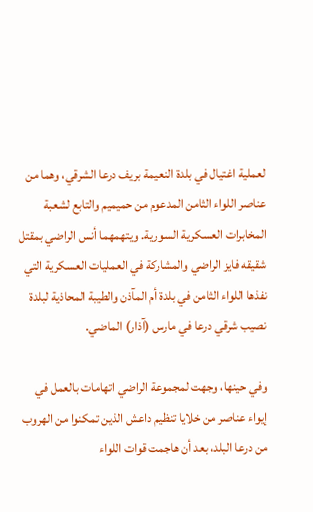لعملية اغتيال في بلدة النعيمة بريف درعا الشرقي، وهما من عناصر اللواء الثامن المدعوم من حميميم والتابع لشعبة المخابرات العسكرية السورية. ويتهمهما أنس الراضي بمقتل شقيقه فايز الراضي والمشاركة في العمليات العسكرية التي نفذها اللواء الثامن في بلدة أم المآذن والطيبة المحاذية لبلدة نصيب شرقي درعا في مارس (آذار) الماضي.

وفي حينها، وجهت لمجموعة الراضي اتهامات بالعمل في إيواء عناصر من خلايا تنظيم داعش الذين تمكنوا من الهروب من درعا البلد، بعد أن هاجمت قوات اللواء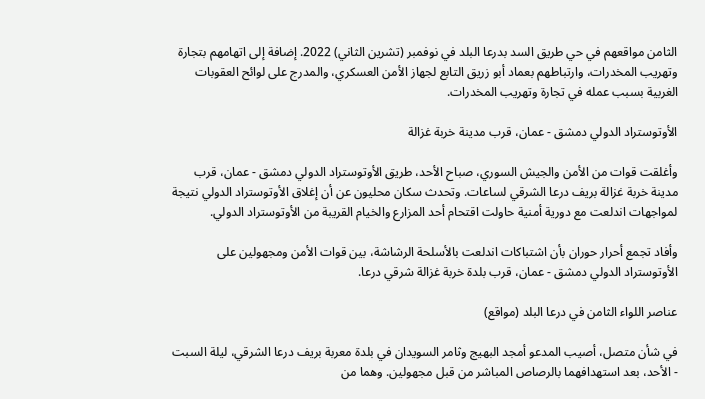الثامن مواقعهم في حي طريق السد بدرعا البلد في نوفمبر (تشرين الثاني) 2022. إضافة إلى اتهامهم بتجارة وتهريب المخدرات، وارتباطهم بعماد أبو زريق التابع لجهاز الأمن العسكري، والمدرج على لوائح العقوبات الغربية بسبب عمله في تجارة وتهريب المخدرات.

الأوتوستراد الدولي دمشق - عمان، قرب مدينة خربة غزالة

وأغلقت قوات من الأمن والجيش السوري، صباح الأحد، طريق الأوتوستراد الدولي دمشق - عمان، قرب مدينة خربة غزالة بريف درعا الشرقي لساعات. وتحدث سكان محليون عن أن إغلاق الأوتوستراد الدولي نتيجة لمواجهات اندلعت مع دورية أمنية حاولت اقتحام أحد المزارع والخيام القريبة من الأوتوستراد الدولي.

وأفاد تجمع أحرار حوران بأن اشتباكات اندلعت بالأسلحة الرشاشة، بين قوات الأمن ومجهولين على الأوتوستراد الدولي دمشق - عمان، قرب بلدة خربة غزالة شرقي درعا.

عناصر اللواء الثامن في درعا البلد (مواقع)

في شأن متصل، أصيب المدعو أمجد البهيج وثامر السويدان في بلدة معربة بريف درعا الشرقي، ليلة السبت - الأحد، بعد استهدافهما بالرصاص المباشر من قبل مجهولين. وهما من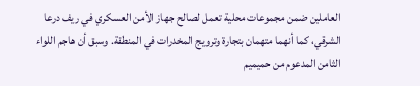العاملين ضمن مجموعات محلية تعمل لصالح جهاز الأمن العسكري في ريف درعا الشرقي، كما أنهما متهمان بتجارة وترويج المخدرات في المنطقة. وسبق أن هاجم اللواء الثامن المدعوم من حميميم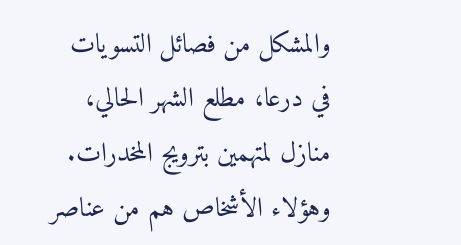والمشكل من فصائل التسويات في درعا، مطلع الشهر الحالي، منازل لمتهمين بترويج المخدرات. وهؤلاء الأشخاص هم من عناصر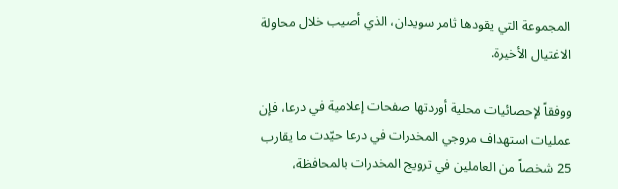المجموعة التي يقودها ثامر سويدان، الذي أصيب خلال محاولة الاغتيال الأخيرة.

ووفقاً لإحصائيات محلية أوردتها صفحات إعلامية في درعا، فإن عمليات استهداف مروجي المخدرات في درعا حيّدت ما يقارب 25 شخصاً من العاملين في ترويج المخدرات بالمحافظة،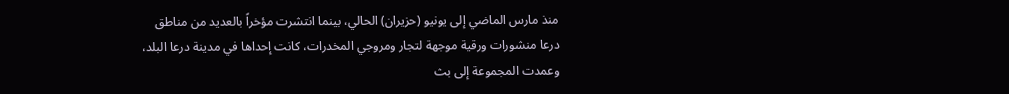منذ مارس الماضي إلى يونيو (حزيران) الحالي، بينما انتشرت مؤخراً بالعديد من مناطق درعا منشورات ورقية موجهة لتجار ومروجي المخدرات، كانت إحداها في مدينة درعا البلد، وعمدت المجموعة إلى بث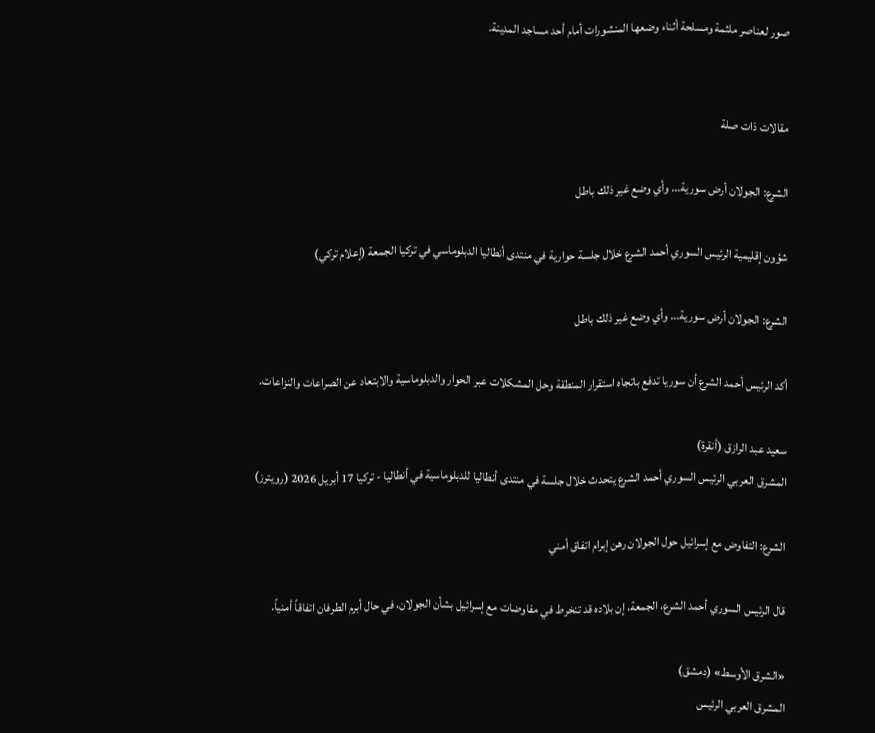صور لعناصر ملثمة ومسلحة أثناء وضعها المنشورات أمام أحد مساجد المدينة.


مقالات ذات صلة

الشرع: الجولان أرض سورية... وأي وضع غير ذلك باطل

شؤون إقليمية الرئيس السوري أحمد الشرع خلال جلسة حوارية في منتدى أنطاليا الدبلوماسي في تركيا الجمعة (إعلام تركي)

الشرع: الجولان أرض سورية... وأي وضع غير ذلك باطل

أكد الرئيس أحمد الشرع أن سوريا تدفع باتجاه استقرار المنطقة وحل المشكلات عبر الحوار والدبلوماسية والابتعاد عن الصراعات والنزاعات.

سعيد عبد الرازق (أنقرة)
المشرق العربي الرئيس السوري أحمد الشرع يتحدث خلال جلسة في منتدى أنطاليا للدبلوماسية في أنطاليا - تركيا 17 أبريل 2026 (رويترز)

الشرع: التفاوض مع إسرائيل حول الجولان رهن إبرام اتفاق أمني

قال الرئيس السوري أحمد الشرع، الجمعة، إن بلاده قد تنخرط في مفاوضات مع إسرائيل بشأن الجولان، في حال أبرم الطرفان اتفاقاً أمنياً.

«الشرق الأوسط» (دمشق)
المشرق العربي الرئيس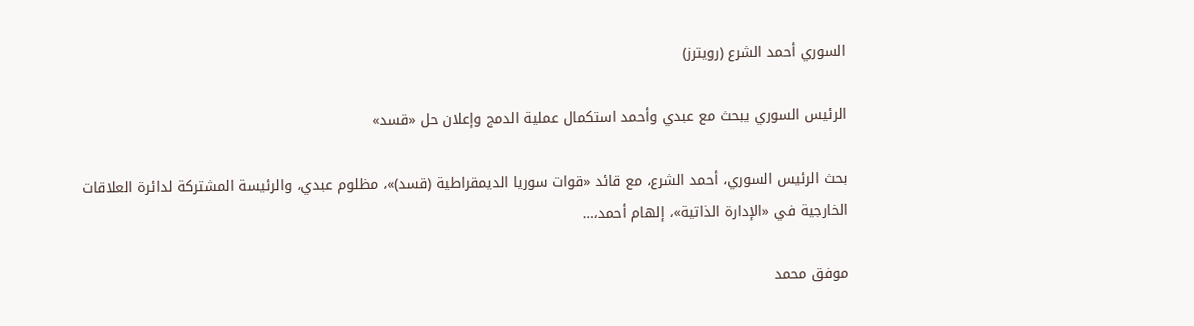السوري أحمد الشرع (رويترز)

الرئيس السوري يبحث مع عبدي وأحمد استكمال عملية الدمج وإعلان حل «قسد»

بحث الرئيس السوري، أحمد الشرع، مع قائد «قوات سوريا الديمقراطية (قسد)»، مظلوم عبدي، والرئيسة المشتركة لدائرة العلاقات الخارجية في «الإدارة الذاتية»، إلهام أحمد،…

موفق محمد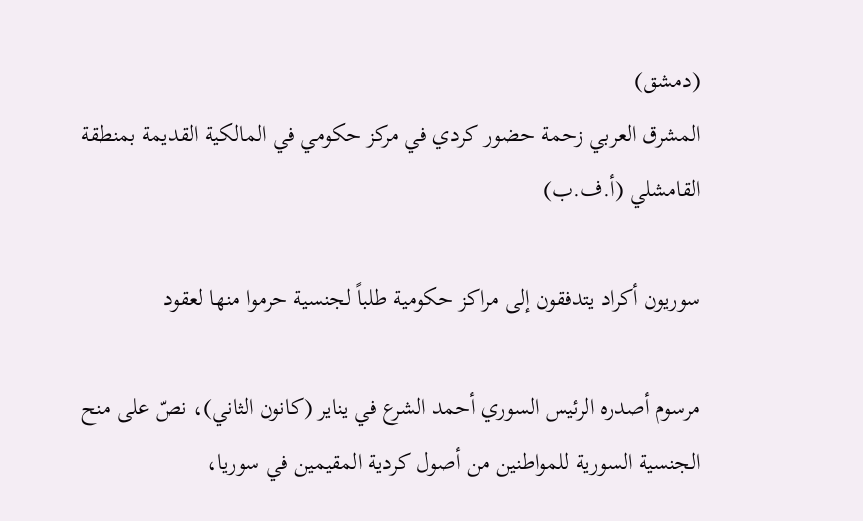(دمشق)
المشرق العربي زحمة حضور كردي في مركز حكومي في المالكية القديمة بمنطقة القامشلي (أ.ف.ب)

سوريون أكراد يتدفقون إلى مراكز حكومية طلباً لجنسية حرموا منها لعقود

مرسوم أصدره الرئيس السوري أحمد الشرع في يناير (كانون الثاني)، نصّ على منح الجنسية السورية للمواطنين من أصول كردية المقيمين في سوريا،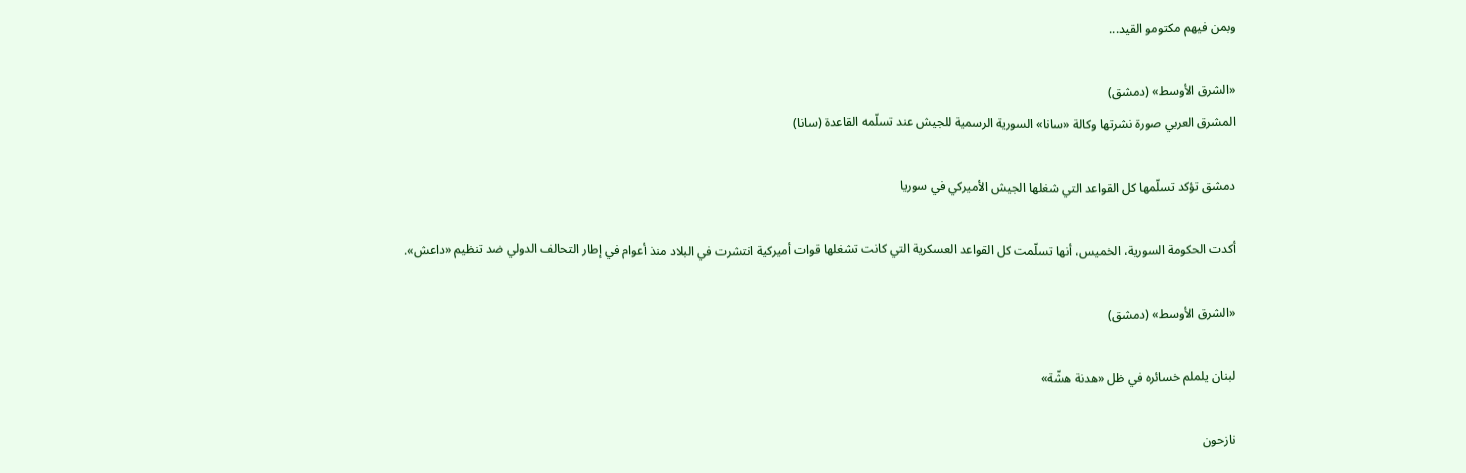وبمن فيهم مكتومو القيد...

«الشرق الأوسط» (دمشق)
المشرق العربي صورة نشرتها وكالة «سانا» السورية الرسمية للجيش عند تسلّمه القاعدة (سانا)

دمشق تؤكد تسلّمها كل القواعد التي شغلها الجيش الأميركي في سوريا

أكدت الحكومة السورية، الخميس، أنها تسلّمت كل القواعد العسكرية التي كانت تشغلها قوات أميركية انتشرت في البلاد منذ أعوام في إطار التحالف الدولي ضد تنظيم «داعش».

«الشرق الأوسط» (دمشق)

لبنان يلملم خسائره في ظل «هدنة هشّة»

نازحون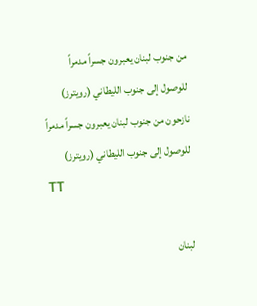من جنوب لبنان يعبرون جسراً مدمراً للوصول إلى جنوب الليطاني (رويترز)
نازحون من جنوب لبنان يعبرون جسراً مدمراً للوصول إلى جنوب الليطاني (رويترز)
TT

لبنان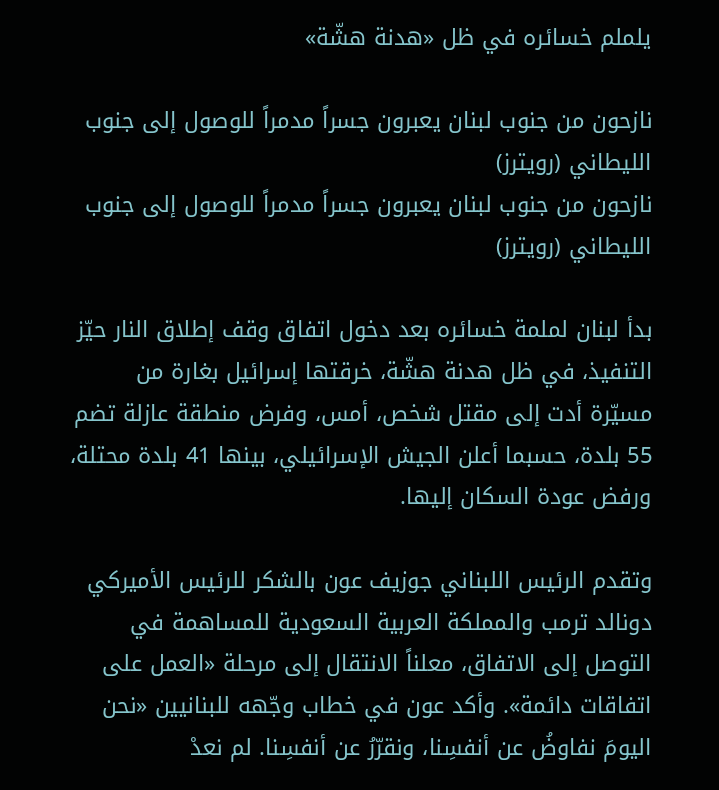يلملم خسائره في ظل «هدنة هشّة»

نازحون من جنوب لبنان يعبرون جسراً مدمراً للوصول إلى جنوب الليطاني (رويترز)
نازحون من جنوب لبنان يعبرون جسراً مدمراً للوصول إلى جنوب الليطاني (رويترز)

بدأ لبنان لملمة خسائره بعد دخول اتفاق وقف إطلاق النار حيّز التنفيذ، في ظل هدنة هشّة، خرقتها إسرائيل بغارة من مسيّرة أدت إلى مقتل شخص، أمس، وفرض منطقة عازلة تضم 55 بلدة، حسبما أعلن الجيش الإسرائيلي، بينها 41 بلدة محتلة، ورفض عودة السكان إليها.

وتقدم الرئيس اللبناني جوزيف عون بالشكر للرئيس الأميركي دونالد ترمب والمملكة العربية السعودية للمساهمة في التوصل إلى الاتفاق، معلناً الانتقال إلى مرحلة «العمل على اتفاقات دائمة». وأكد عون في خطاب وجّهه للبنانيين «نحن اليومَ نفاوضُ عن أنفسِنا، ونقرّرُ عن أنفسِنا. لم نعدْ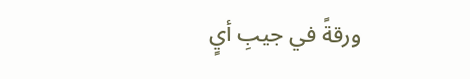ورقةً في جيبِ أيٍ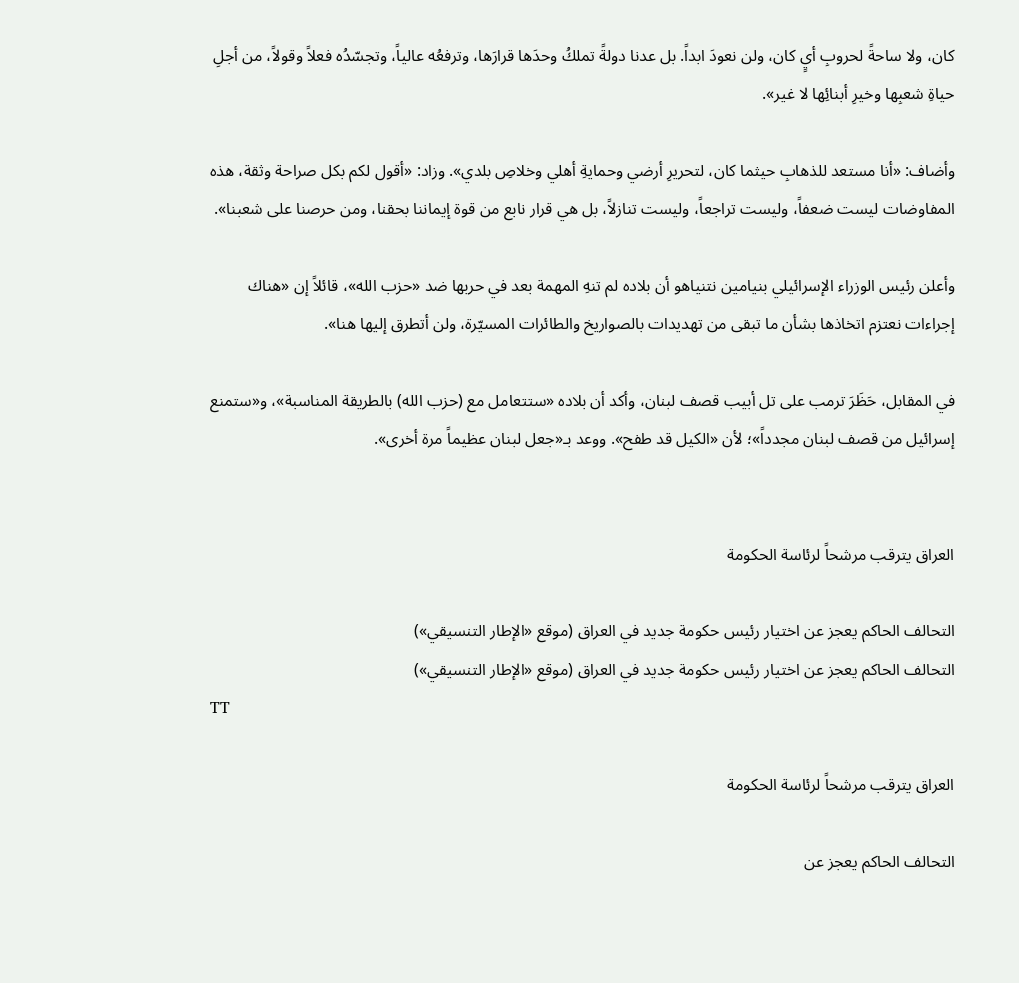كان، ولا ساحةً لحروبِ أيٍ كان، ولن نعودَ ابداً. بل عدنا دولةً تملكُ وحدَها قرارَها، وترفعُه عالياً، وتجسّدُه فعلاً وقولاً، من أجلِ حياةِ شعبِها وخيرِ أبنائِها لا غير».

وأضاف: «أنا مستعد للذهابِ حيثما كان، لتحريرِ أرضي وحمايةِ أهلي وخلاصِ بلدي». وزاد: «أقول لكم بكل صراحة وثقة، هذه المفاوضات ليست ضعفاً، وليست تراجعاً، وليست تنازلاً، بل هي قرار نابع ‌من قوة إيماننا بحقنا، ومن ‌حرصنا على شعبنا».

وأعلن رئيس الوزراء الإسرائيلي بنيامين نتنياهو أن بلاده لم تنهِ المهمة بعد في حربها ضد «حزب الله»، قائلاً إن «هناك إجراءات نعتزم اتخاذها بشأن ما تبقى من تهديدات بالصواريخ والطائرات المسيّرة، ولن أتطرق إليها هنا».

في المقابل، حَظَرَ ترمب على تل أبيب قصف لبنان، وأكد أن بلاده «ستتعامل مع (حزب الله) بالطريقة المناسبة»، و«ستمنع إسرائيل من قصف لبنان مجدداً»؛ لأن «الكيل قد طفح». ووعد بـ«جعل لبنان عظيماً مرة أخرى».


العراق يترقب مرشحاً لرئاسة الحكومة

التحالف الحاكم يعجز عن اختيار رئيس حكومة جديد في العراق (موقع «الإطار التنسيقي»)
التحالف الحاكم يعجز عن اختيار رئيس حكومة جديد في العراق (موقع «الإطار التنسيقي»)
TT

العراق يترقب مرشحاً لرئاسة الحكومة

التحالف الحاكم يعجز عن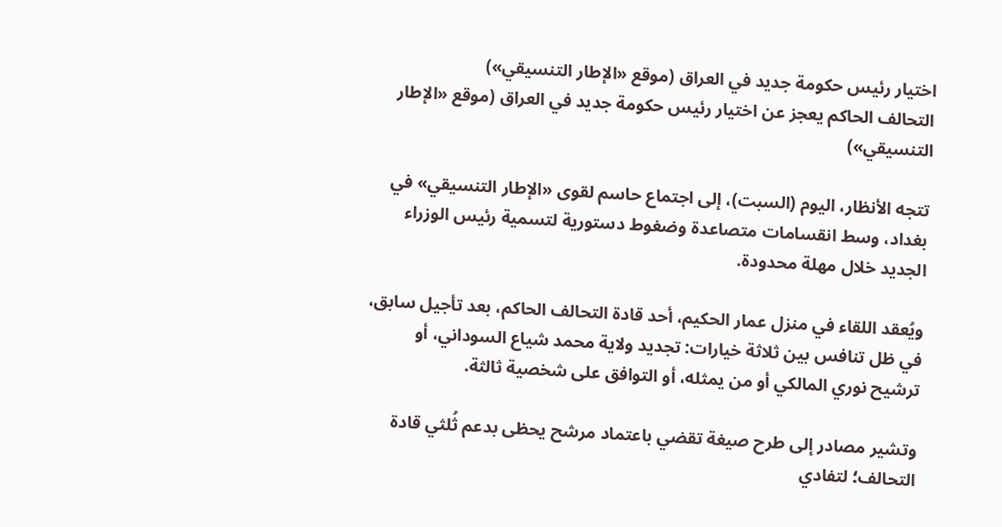اختيار رئيس حكومة جديد في العراق (موقع «الإطار التنسيقي»)
التحالف الحاكم يعجز عن اختيار رئيس حكومة جديد في العراق (موقع «الإطار التنسيقي»)

تتجه الأنظار، اليوم (السبت)، إلى اجتماع حاسم لقوى «الإطار التنسيقي» في بغداد، وسط انقسامات متصاعدة وضغوط دستورية لتسمية رئيس الوزراء الجديد خلال مهلة محدودة.

ويُعقد اللقاء في منزل عمار الحكيم، أحد قادة التحالف الحاكم، بعد تأجيل سابق، في ظل تنافس بين ثلاثة خيارات: تجديد ولاية محمد شياع السوداني، أو ترشيح نوري المالكي أو من يمثله، أو التوافق على شخصية ثالثة.

وتشير مصادر إلى طرح صيغة تقضي باعتماد مرشح يحظى بدعم ثُلثي قادة التحالف؛ لتفادي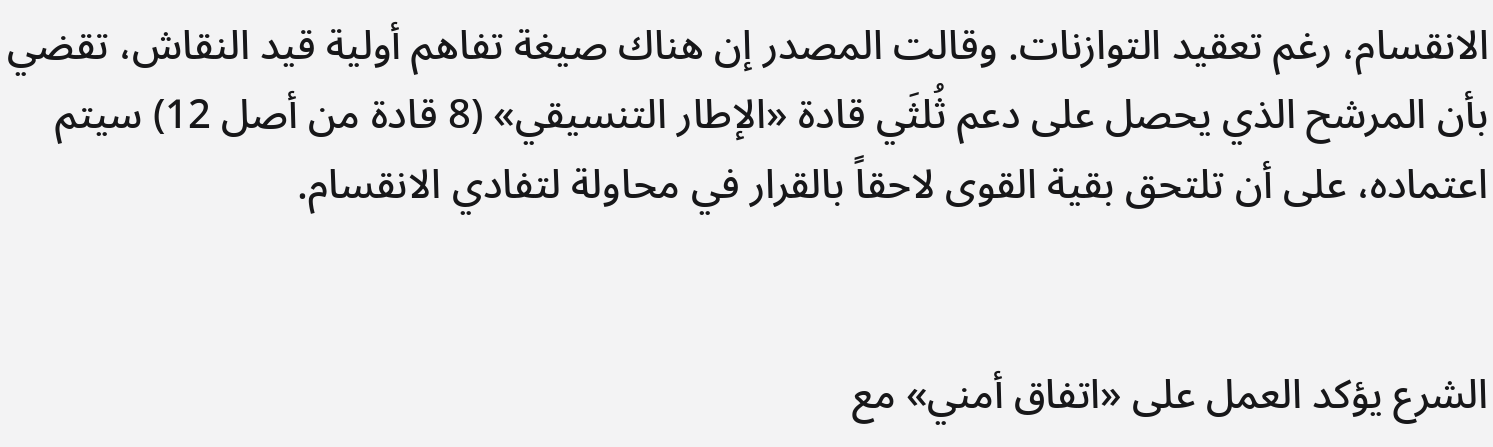الانقسام، رغم تعقيد التوازنات. وقالت المصدر إن هناك صيغة تفاهم أولية قيد النقاش، تقضي بأن المرشح الذي يحصل على دعم ثُلثَي قادة «الإطار التنسيقي» (8 قادة من أصل 12) سيتم اعتماده، على أن تلتحق بقية القوى لاحقاً بالقرار في محاولة لتفادي الانقسام.


الشرع يؤكد العمل على «اتفاق أمني» مع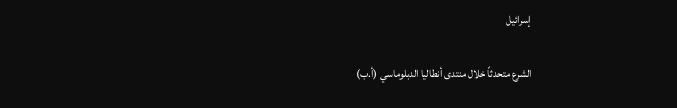إسرائيل

الشرع متحدثاً خلال منتدى أنطاليا الدبلوماسي (أ.ب)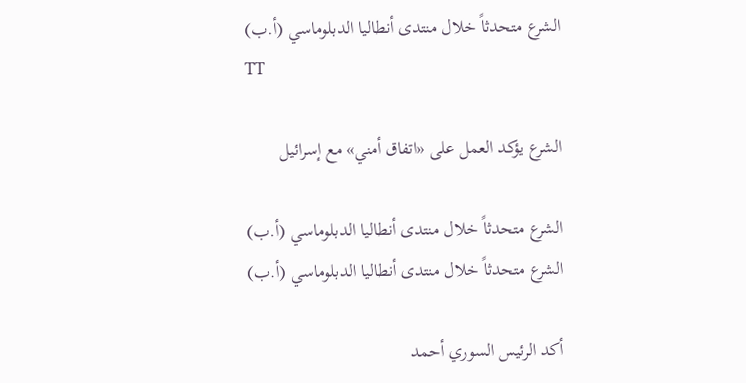الشرع متحدثاً خلال منتدى أنطاليا الدبلوماسي (أ.ب)
TT

الشرع يؤكد العمل على «اتفاق أمني» مع إسرائيل

الشرع متحدثاً خلال منتدى أنطاليا الدبلوماسي (أ.ب)
الشرع متحدثاً خلال منتدى أنطاليا الدبلوماسي (أ.ب)

أكد الرئيس السوري أحمد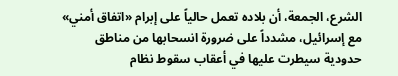الشرع، الجمعة، أن بلاده تعمل حالياً على إبرام «اتفاق أمني» مع إسرائيل، مشدداً على ضرورة انسحابها من مناطق حدودية سيطرت عليها في أعقاب سقوط نظام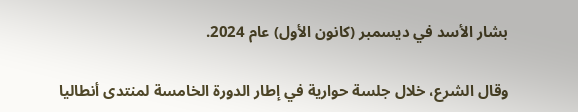بشار الأسد في ديسمبر (كانون الأول) عام 2024.

وقال الشرع، خلال جلسة حوارية في إطار الدورة الخامسة لمنتدى أنطاليا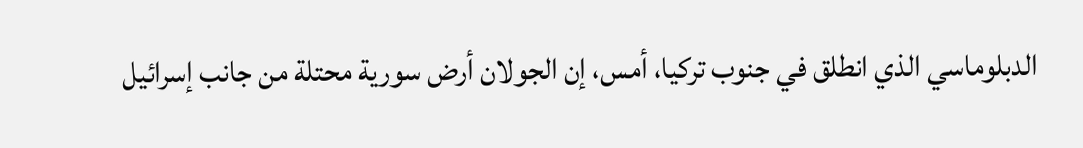الدبلوماسي الذي انطلق في جنوب تركيا، أمس، إن الجولان أرض سورية محتلة من جانب إسرائيل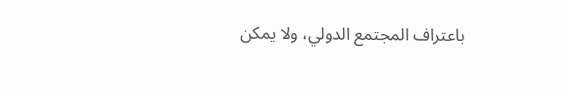باعتراف المجتمع الدولي، ولا يمكن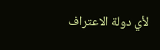لأي دولة الاعتراف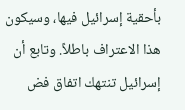بأحقية إسرائيل فيها، وسيكون هذا الاعتراف باطلاً. وتابع أن إسرائيل تنتهك اتفاق فض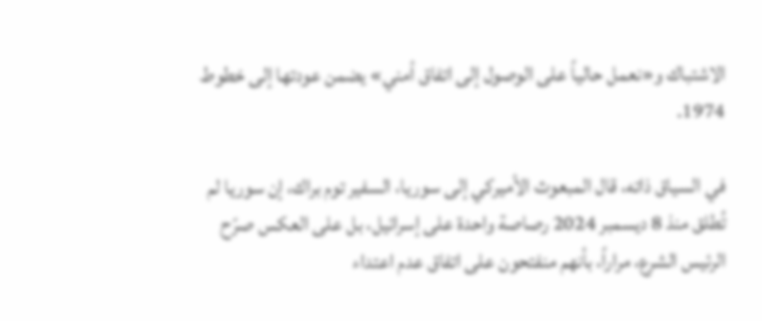الاشتباك و«نعمل حالياً على الوصول إلى اتفاق أمني» يضمن عودتها إلى خطوط 1974.

في السياق ذاته، قال المبعوث الأميركي إلى سوريا، السفير توم براك، إن سوريا لم تُطلق منذ 8 ديسمبر 2024 رصاصة واحدة على إسرائيل، بل على العكس صرّح الرئيس الشرع، مراراً، بأنهم منفتحون على اتفاق عدم اعتداء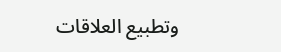وتطبيع العلاقات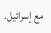مع إسرائيل.